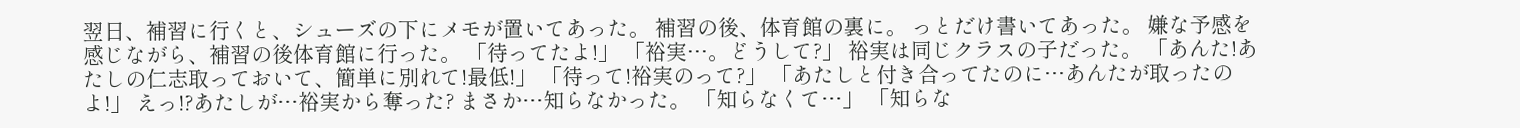翌日、補習に行くと、シューズの下にメモが置いてあった。 補習の後、体育館の裏に。 っとだけ書いてあった。 嫌な予感を感じながら、補習の後体育館に行った。 「待ってたよ!」 「裕実…。どうして?」 裕実は同じクラスの子だった。 「あんた!あたしの仁志取っておいて、簡単に別れて!最低!」 「待って!裕実のって?」 「あたしと付き合ってたのに…あんたが取ったのよ!」 えっ!?あたしが…裕実から奪った? まさか…知らなかった。 「知らなくて…」 「知らな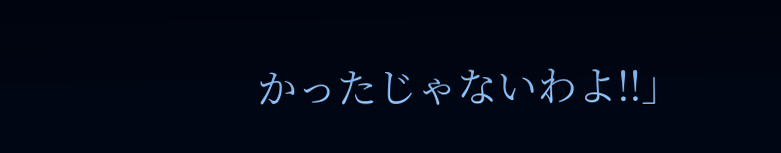かったじゃないわよ!!」